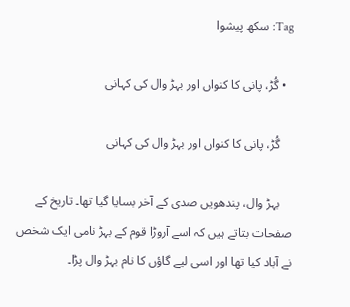Tag: سکھ پیشوا

  • گُڑ، پانی کا کنواں اور بہڑ وال کی کہانی

    گُڑ، پانی کا کنواں اور بہڑ وال کی کہانی

    بہڑ وال، پندھویں صدی کے آخر بسایا گیا تھا۔ تاریخ کے صفحات بتاتے ہیں کہ اسے آروڑا قوم کے بہڑ نامی ایک شخص نے آباد کیا تھا اور اسی لیے گاؤں کا نام بہڑ وال پڑا۔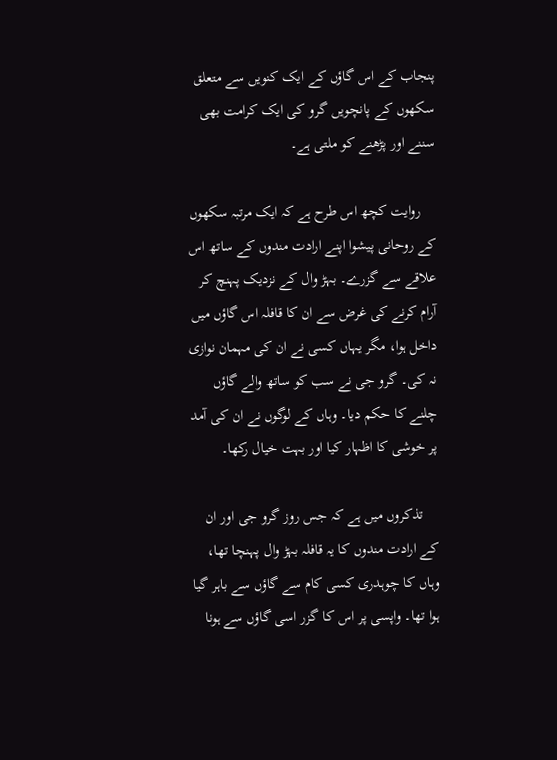پنجاب کے اس گاؤں کے ایک کنویں سے متعلق سکھوں کے پانچویں گرو کی ایک کرامت بھی سننے اور پڑھنے کو ملتی ہے۔

    روایت کچھ اس طرح ہے کہ ایک مرتبہ سکھوں کے روحانی پیشوا اپنے ارادت مندوں کے ساتھ اس علاقے سے گزرے۔ بہڑ وال کے نزدیک پہنچ کر آرام کرنے کی غرض سے ان کا قافلہ اس گاؤں میں داخل ہوا، مگر یہاں کسی نے ان کی مہمان نوازی نہ کی۔ گرو جی نے سب کو ساتھ والے گاؤں چلنے کا حکم دیا۔ وہاں کے لوگوں نے ان کی آمد پر خوشی کا اظہار کیا اور بہت خیال رکھا۔

    تذکروں میں ہے کہ جس روز گرو جی اور ان کے ارادت مندوں کا یہ قافلہ بہڑ وال پہنچا تھا، وہاں کا چوہدری کسی کام سے گاؤں سے باہر گیا ہوا تھا۔ واپسی پر اس کا گزر اسی گاؤں سے ہونا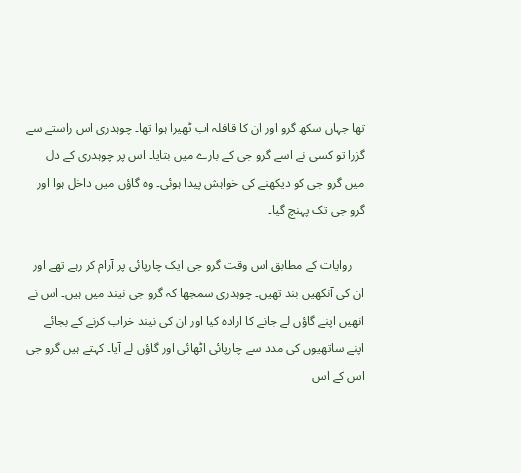تھا جہاں سکھ گرو اور ان کا قافلہ اب ٹھیرا ہوا تھا۔ چوہدری اس راستے سے گزرا تو کسی نے اسے گرو جی کے بارے میں بتایا۔ اس پر چوہدری کے دل میں گرو جی کو دیکھنے کی خواہش پیدا ہوئی۔ وہ گاؤں میں داخل ہوا اور گرو جی تک پہنچ گیا۔

    روایات کے مطابق اس وقت گرو جی ایک چارپائی پر آرام کر رہے تھے اور ان کی آنکھیں بند تھیں۔ چوہدری سمجھا کہ گرو جی نیند میں ہیں۔ اس نے انھیں اپنے گاؤں لے جانے کا ارادہ کیا اور ان کی نیند خراب کرنے کے بجائے اپنے ساتھیوں کی مدد سے چارپائی اٹھائی اور گاؤں لے آیا۔ کہتے ہیں گرو جی اس کے اس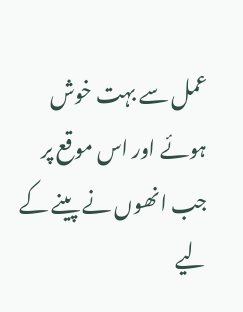عمل سے بہت خوش ہوئے اور اس موقع پر جب انھوں نے پینے کے لیے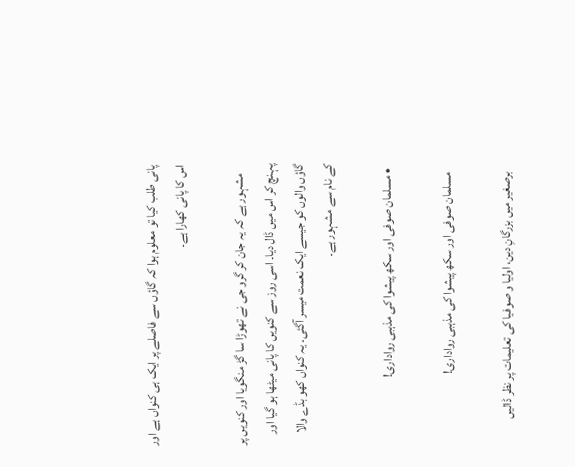پانی طلب کیا تو معلوم ہوا کہ گاؤں سے فاصلے پر ایک ہی کنواں ہے اور اس کا پانی کھارا ہے۔

    مشہور ہے کہ یہ جان کر گرو جی نے تھوڑا سا گڑ منگویا اور کنویں پر پہنچ کر اس میں ڈال دیا۔ اسی روز سے کنویں کا پانی میٹھا ہو گیا اور گاؤں والوں کو جیسے ایک نعمت میسر آگئی۔ یہ کنواں کھو بڈے والا کے نام سے مشہور ہے۔

  • مسلمان صوفی اور سکھ پیشوا کی مذہبی رواداری!

    مسلمان صوفی اور سکھ پیشوا کی مذہبی رواداری!

    برصغیر میں بزرگانِ دین، اولیا و صوفیا کی تعلیمات پر نظر ڈالیں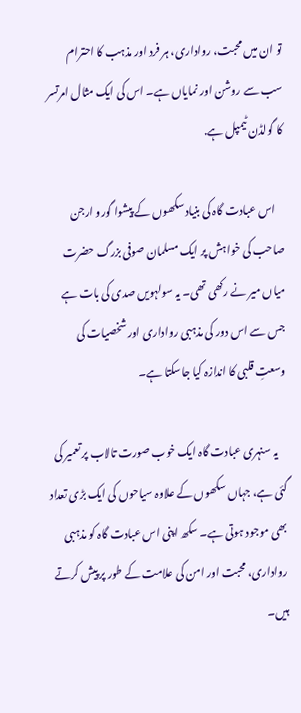تو ان میں‌ محبت، رواداری، ہر فرد اور مذہب کا احترام سب سے روشن اور نمایاں ہے۔ اس کی ایک مثال امرتسر کا گولڈن ٹیمپل ہے.

    اس عبادت گاہ کی بنیاد سکھوں کے پیشوا گورو ارجن صاحب کی خواہش پر ایک مسلمان صوفی بزرگ حضرت میاں میر نے رکھی تھی۔ یہ سولہویں صدی کی بات ہے جس سے اس دور کی مذہبی رواداری اور شخصیات کی وسعتِ قلبی کا اندازہ کیا جاسکتا ہے۔

    یہ سنہری عبادت گاہ ایک خوب صورت تالاب پر تعمیر کی گئی ہے، جہاں سکھوں کے علاوہ سیاحوں کی ایک بڑی تعداد بھی موجود ہوتی ہے۔ سکھ اپنی اس عبادت گاہ کو مذہبی رواداری، محبت اور امن کی علامت کے طور پر پیش کرتے ہیں۔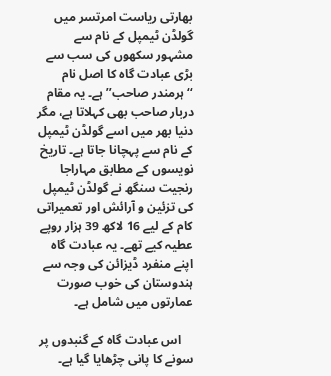بھارتی ریاست امرتسر میں گولڈن ٹیمپل کے نام سے مشہور سکھوں کی سب سے بڑی عبادت گاہ کا اصل نام ‘‘ہرمندر صاحب’’ ہے۔ یہ مقام دربار صاحب بھی کہلاتا ہے، مگر دنیا بھر میں اسے گولڈن ٹیمپل کے نام سے پہچانا جاتا ہے۔ تاریخ نویسوں کے مطابق مہاراجا رنجیت سنگھ نے گولڈن ٹیمپل کی تزئین و آرائش اور تعمیراتی کام کے لیے 16 لاکھ 39 ہزار روپے عطیہ کیے تھے۔ یہ عبادت گاہ اپنے منفرد ڈیزائن کی وجہ سے ہندوستان کی خوب صورت عمارتوں میں شامل ہے۔

    اس عبادت گاہ کے گنبدوں پر سونے کا پانی چڑھایا گیا ہے۔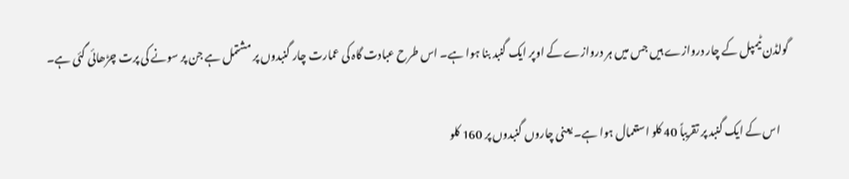گولڈن ٹیمپل کے چار دروازے ہیں جس میں ہر دروازے کے اوپر ایک گنبد بنا ہوا ہے۔ اس طرح عبادت گاہ کی عمارت چار گنبدوں پر مشتمل ہے جن پر سونے کی پرت چڑھائی گئی ہے۔

    اس کے ایک گنبد پر تقریباً 40 کلو استعمال ہوا ہے۔ یعنی چاروں گنبدوں پر 160 کلو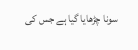سونا چڑھایا گیا ہے جس کی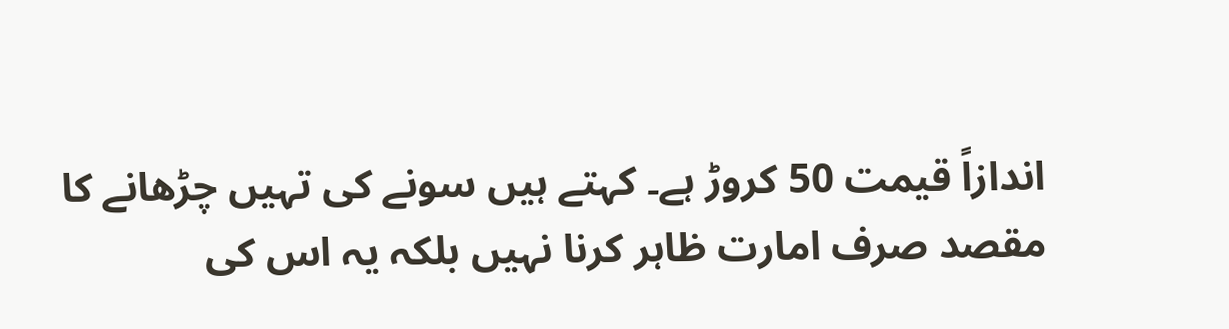اندازاً قیمت 50 کروڑ ہے۔ کہتے ہیں سونے کی تہیں چڑھانے کا مقصد صرف امارت ظاہر کرنا نہیں بلکہ یہ اس کی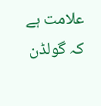علامت ہے کہ گولڈن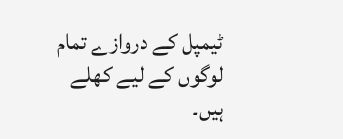ٹیمپل کے دروازے تمام لوگوں کے لیے کھلے ہیں۔